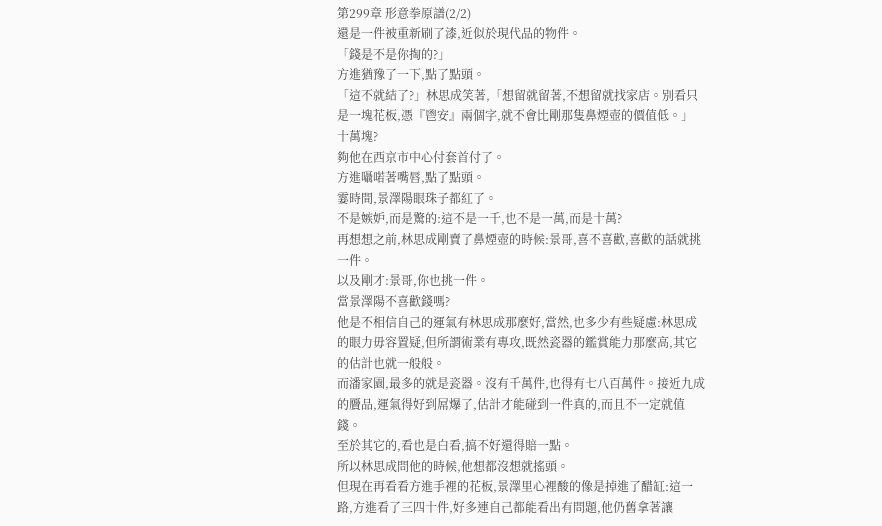第299章 形意拳原譜(2/2)
還是一件被重新刷了漆,近似於現代品的物件。
「錢是不是你掏的?」
方進猶豫了一下,點了點頭。
「這不就結了?」林思成笑著,「想留就留著,不想留就找家店。別看只是一塊花板,憑『鬯安』兩個字,就不會比剛那隻鼻煙壺的價值低。」
十萬塊?
夠他在西京市中心付套首付了。
方進囁喏著嘴唇,點了點頭。
霎時間,景澤陽眼珠子都紅了。
不是嫉妒,而是驚的:這不是一千,也不是一萬,而是十萬?
再想想之前,林思成剛賣了鼻煙壺的時候:景哥,喜不喜歡,喜歡的話就挑一件。
以及剛才:景哥,你也挑一件。
當景澤陽不喜歡錢嗎?
他是不相信自己的運氣有林思成那麼好,當然,也多少有些疑慮:林思成的眼力毋容置疑,但所謂術業有專攻,既然瓷器的鑑賞能力那麼高,其它的估計也就一般般。
而潘家園,最多的就是瓷器。沒有千萬件,也得有七八百萬件。接近九成的贗品,運氣得好到屌爆了,估計才能碰到一件真的,而且不一定就值錢。
至於其它的,看也是白看,搞不好還得賠一點。
所以林思成問他的時候,他想都沒想就搖頭。
但現在再看看方進手裡的花板,景澤里心裡酸的像是掉進了醋缸:這一路,方進看了三四十件,好多連自己都能看出有問題,他仍舊拿著讓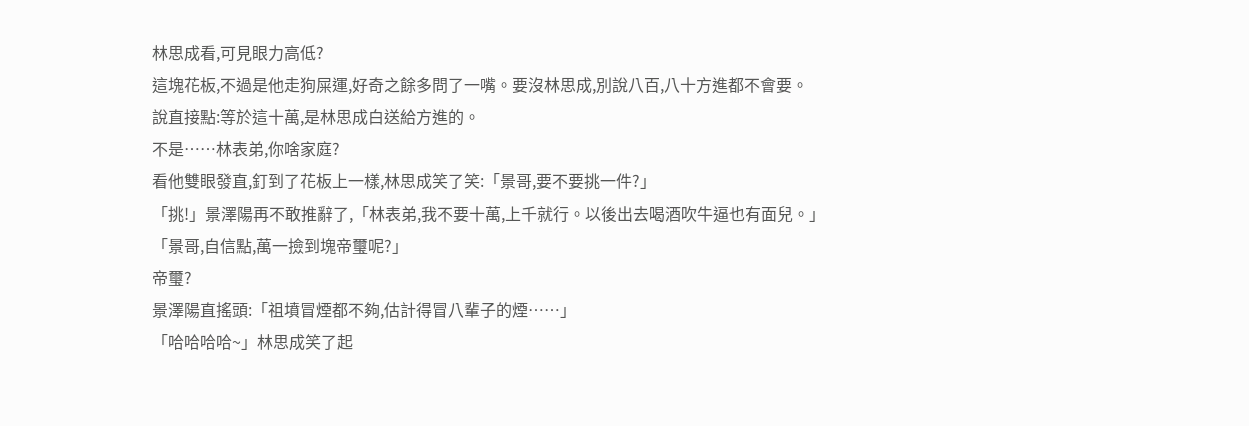林思成看,可見眼力高低?
這塊花板,不過是他走狗屎運,好奇之餘多問了一嘴。要沒林思成,別說八百,八十方進都不會要。
說直接點:等於這十萬,是林思成白送給方進的。
不是……林表弟,你啥家庭?
看他雙眼發直,釘到了花板上一樣,林思成笑了笑:「景哥,要不要挑一件?」
「挑!」景澤陽再不敢推辭了,「林表弟,我不要十萬,上千就行。以後出去喝酒吹牛逼也有面兒。」
「景哥,自信點,萬一撿到塊帝璽呢?」
帝璽?
景澤陽直搖頭:「祖墳冒煙都不夠,估計得冒八輩子的煙……」
「哈哈哈哈~」林思成笑了起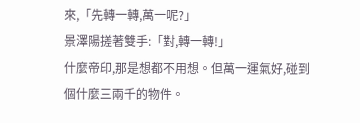來,「先轉一轉,萬一呢?」
景澤陽搓著雙手:「對,轉一轉!」
什麼帝印,那是想都不用想。但萬一運氣好,碰到個什麼三兩千的物件。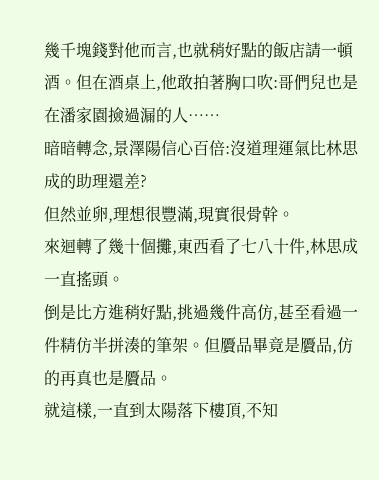幾千塊錢對他而言,也就稍好點的飯店請一頓酒。但在酒桌上,他敢拍著胸口吹:哥們兒也是在潘家園撿過漏的人……
暗暗轉念,景澤陽信心百倍:沒道理運氣比林思成的助理還差?
但然並卵,理想很豐滿,現實很骨幹。
來迴轉了幾十個攤,東西看了七八十件,林思成一直搖頭。
倒是比方進稍好點,挑過幾件高仿,甚至看過一件精仿半拼湊的筆架。但贗品畢竟是贗品,仿的再真也是贗品。
就這樣,一直到太陽落下樓頂,不知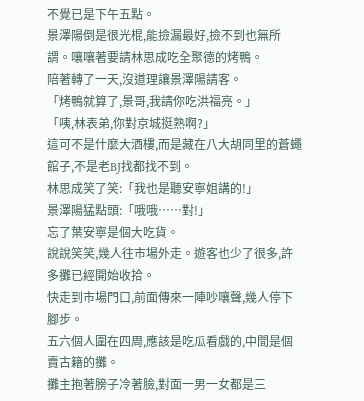不覺已是下午五點。
景澤陽倒是很光棍,能撿漏最好,撿不到也無所謂。嚷嚷著要請林思成吃全聚德的烤鴨。
陪著轉了一天,沒道理讓景澤陽請客。
「烤鴨就算了,景哥,我請你吃洪福亮。」
「咦,林表弟,你對京城挺熟啊?」
這可不是什麼大酒樓,而是藏在八大胡同里的蒼蠅館子,不是老BJ找都找不到。
林思成笑了笑:「我也是聽安寧姐講的!」
景澤陽猛點頭:「哦哦……對!」
忘了葉安寧是個大吃貨。
說說笑笑,幾人往市場外走。遊客也少了很多,許多攤已經開始收拾。
快走到市場門口,前面傳來一陣吵嚷聲,幾人停下腳步。
五六個人圍在四周,應該是吃瓜看戲的,中間是個賣古籍的攤。
攤主抱著膀子冷著臉,對面一男一女都是三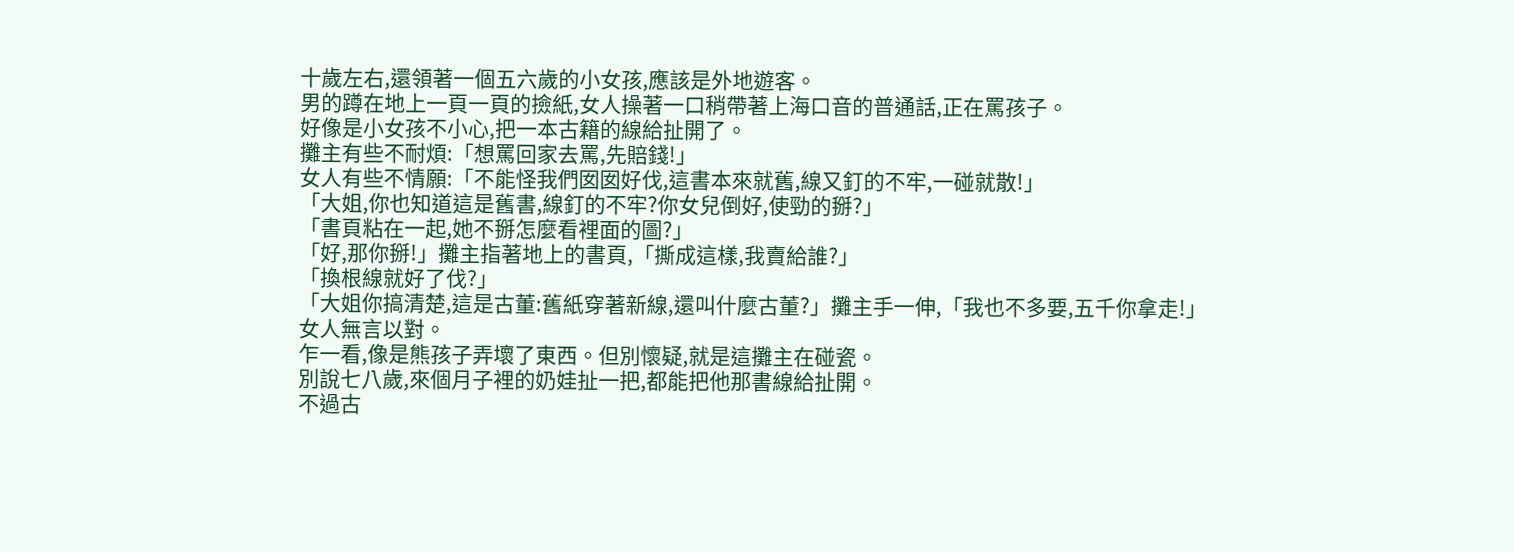十歲左右,還領著一個五六歲的小女孩,應該是外地遊客。
男的蹲在地上一頁一頁的撿紙,女人操著一口稍帶著上海口音的普通話,正在罵孩子。
好像是小女孩不小心,把一本古籍的線給扯開了。
攤主有些不耐煩:「想罵回家去罵,先賠錢!」
女人有些不情願:「不能怪我們囡囡好伐,這書本來就舊,線又釘的不牢,一碰就散!」
「大姐,你也知道這是舊書,線釘的不牢?你女兒倒好,使勁的掰?」
「書頁粘在一起,她不掰怎麼看裡面的圖?」
「好,那你掰!」攤主指著地上的書頁,「撕成這樣,我賣給誰?」
「換根線就好了伐?」
「大姐你搞清楚,這是古董:舊紙穿著新線,還叫什麼古董?」攤主手一伸,「我也不多要,五千你拿走!」
女人無言以對。
乍一看,像是熊孩子弄壞了東西。但別懷疑,就是這攤主在碰瓷。
別說七八歲,來個月子裡的奶娃扯一把,都能把他那書線給扯開。
不過古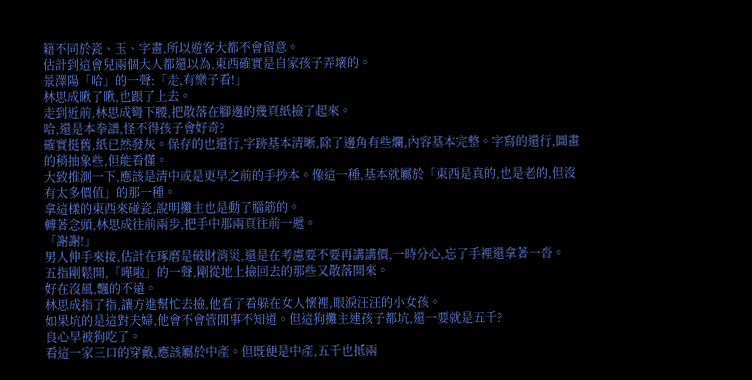籍不同於瓷、玉、字畫,所以遊客大都不會留意。
估計到這會兒兩個大人都還以為,東西確實是自家孩子弄壞的。
景澤陽「哈」的一聲:「走,有樂子看!」
林思成瞅了瞅,也跟了上去。
走到近前,林思成彎下腰,把散落在腳邊的幾頁紙撿了起來。
哈,還是本拳譜,怪不得孩子會好奇?
確實挺舊,紙已然發灰。保存的也還行,字跡基本清晰,除了邊角有些爛,內容基本完整。字寫的還行,圖畫的稍抽象些,但能看懂。
大致推測一下,應該是清中或是更早之前的手抄本。像這一種,基本就屬於「東西是真的,也是老的,但沒有太多價值」的那一種。
拿這樣的東西來碰瓷,說明攤主也是動了腦筋的。
轉著念頭,林思成往前兩步,把手中那兩頁往前一遞。
「謝謝!」
男人伸手來接,估計在琢磨是破財消災,還是在考慮要不要再講講價,一時分心,忘了手裡還拿著一沓。
五指剛鬆開,「嘩啦」的一聲,剛從地上撿回去的那些又散落開來。
好在沒風,飄的不遠。
林思成指了指,讓方進幫忙去撿,他看了看躲在女人懷裡,眼淚汪汪的小女孩。
如果坑的是這對夫婦,他會不會管閒事不知道。但這狗攤主連孩子都坑,還一要就是五千?
良心早被狗吃了。
看這一家三口的穿戴,應該屬於中產。但既便是中產,五千也抵兩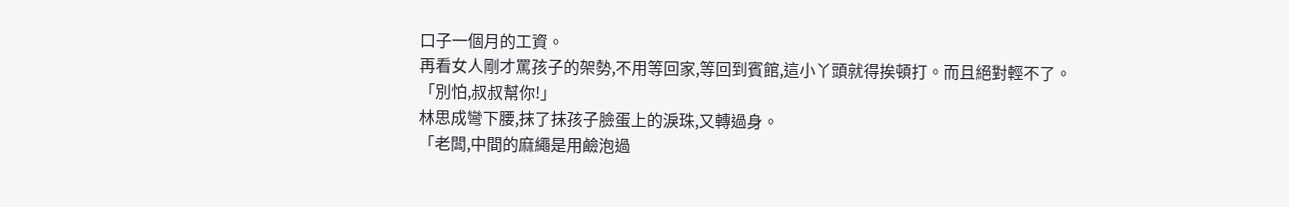口子一個月的工資。
再看女人剛才罵孩子的架勢,不用等回家,等回到賓館,這小丫頭就得挨頓打。而且絕對輕不了。
「別怕,叔叔幫你!」
林思成彎下腰,抹了抹孩子臉蛋上的淚珠,又轉過身。
「老闆,中間的麻繩是用鹼泡過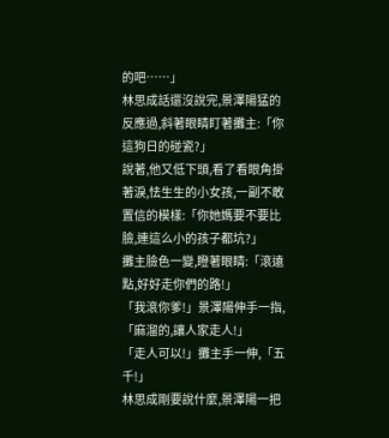的吧……」
林思成話還沒說完,景澤陽猛的反應過,斜著眼睛盯著攤主:「你這狗日的碰瓷?」
說著,他又低下頭,看了看眼角掛著淚,怯生生的小女孩,一副不敢置信的模樣:「你她媽要不要比臉,連這么小的孩子都坑?」
攤主臉色一變,瞪著眼睛:「滾遠點,好好走你們的路!」
「我滾你爹!」景澤陽伸手一指,「麻溜的,讓人家走人!」
「走人可以!」攤主手一伸,「五千!」
林思成剛要說什麼,景澤陽一把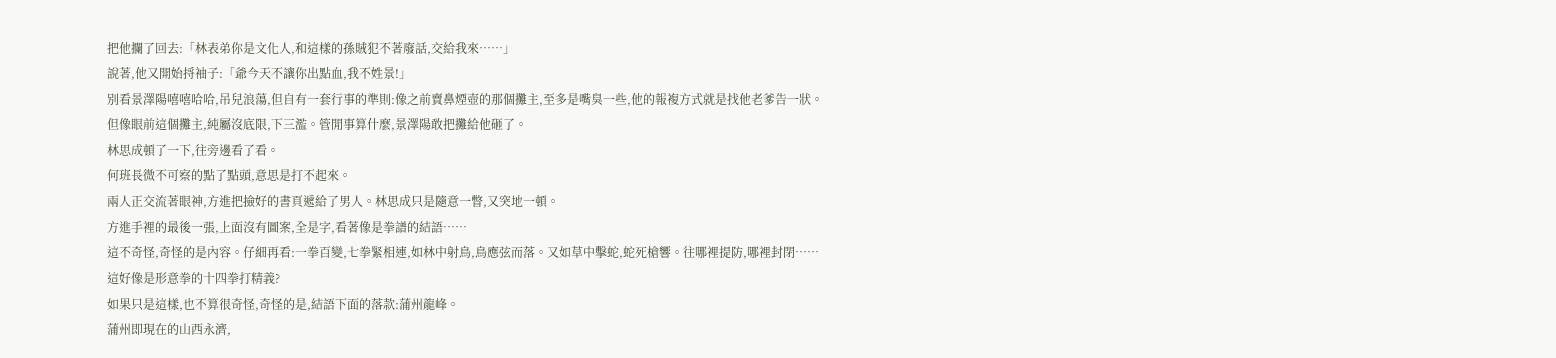把他攔了回去:「林表弟你是文化人,和這樣的孫賊犯不著廢話,交給我來……」
說著,他又開始捋袖子:「爺今天不讓你出點血,我不姓景!」
別看景澤陽嘻嘻哈哈,吊兒浪蕩,但自有一套行事的準則:像之前賣鼻煙壺的那個攤主,至多是嘴臭一些,他的報複方式就是找他老爹告一狀。
但像眼前這個攤主,純屬沒底限,下三濫。管閒事算什麼,景澤陽敢把攤給他砸了。
林思成頓了一下,往旁邊看了看。
何班長微不可察的點了點頭,意思是打不起來。
兩人正交流著眼神,方進把撿好的書頁遞給了男人。林思成只是隨意一瞥,又突地一頓。
方進手裡的最後一張,上面沒有圖案,全是字,看著像是拳譜的結語……
這不奇怪,奇怪的是內容。仔細再看:一拳百變,七拳緊相連,如林中射鳥,鳥應弦而落。又如草中擊蛇,蛇死槍響。往哪裡提防,哪裡封閉……
這好像是形意拳的十四拳打精義?
如果只是這樣,也不算很奇怪,奇怪的是,結語下面的落款:蒲州龍峰。
蒲州即現在的山西永濟,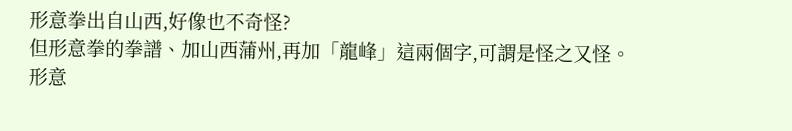形意拳出自山西,好像也不奇怪?
但形意拳的拳譜、加山西蒲州,再加「龍峰」這兩個字,可謂是怪之又怪。
形意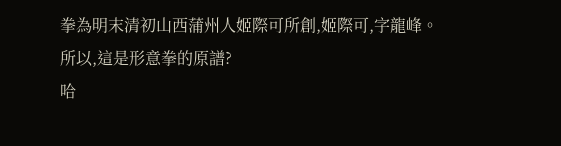拳為明末清初山西蒲州人姬際可所創,姬際可,字龍峰。
所以,這是形意拳的原譜?
哈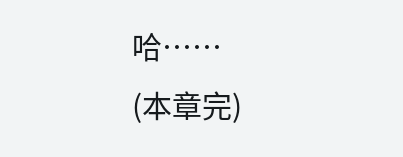哈……
(本章完)